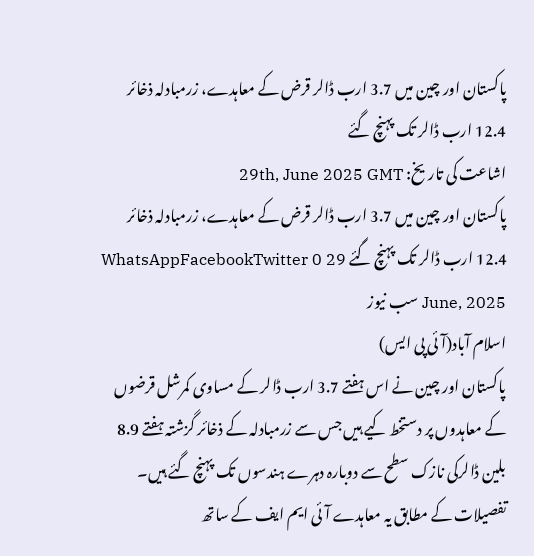پاکستان اور چین میں 3.7 ارب ڈالر قرض کے معاہدے، زرمبادلہ ذخائر 12.4 ارب ڈالر تک پہنچ گئے
اشاعت کی تاریخ: 29th, June 2025 GMT
پاکستان اور چین میں 3.7 ارب ڈالر قرض کے معاہدے، زرمبادلہ ذخائر 12.4 ارب ڈالر تک پہنچ گئے WhatsAppFacebookTwitter 0 29 June, 2025 سب نیوز
اسلام آباد(آئی پی ایس)
پاکستان اور چین نے اس ہفتے 3.7 ارب ڈالر کے مساوی کمرشل قرضوں کے معاہدوں پر دستخط کیے ہیں جس سے زرمبادلہ کے ذخائر گزشتہ ہفتے 8.9 بلین ڈالرکی نازک سطح سے دوبارہ دہرے ہندسوں تک پہنچ گئے ہیں۔
تفصیلات کے مطابق یہ معاہدے آئی ایم ایف کے ساتھ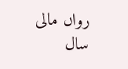رواں مالی سال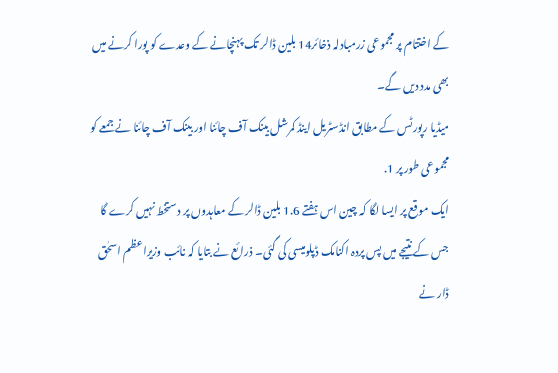کے اختتام پر مجموعی زرمبادلہ ذخائر14 بلین ڈالر تک پہنچانے کے وعدے کو پورا کرنے میں بھی مدد دیں گے۔
میڈیا رپورٹس کے مطابق انڈسٹریل اینڈ کمرشل بینک آف چائنا اور بینک آف چائنا نے جمعے کو مجموعی طور پر 1.
ایک موقع پر ایسا لگا کہ چین اس ہفتے 1.6 بلین ڈالر کے معاہدوں پر دستخط نہیں کرے گا جس کے نتیجے میں پس پردہ اکنامک ڈپلومیسی کی گئی۔ ذرائع نے بتایا کہ نائب وزیراعظم اسحٰق ڈار نے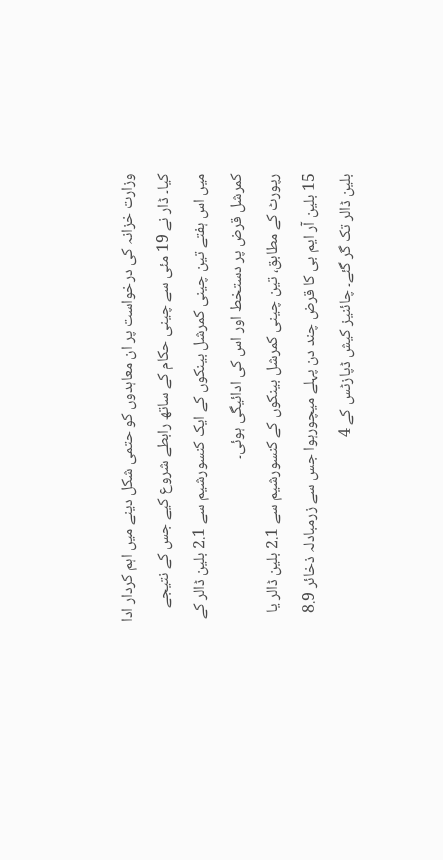وزارت خزانہ کی درخواست پر ان معاہدوں کو حتمی شکل دینے میں اہم کردار ادا کیا۔ ڈار نے 19 مئی سے چینی حکام کے ساتھ رابطے شروع کیے جس کے نتیجے میں اس ہفتے تین چینی کمرشل بینکوں کے ایک کنسورشیم سے 2.1 بلین ڈالر کے کمرشل قرض پر دستخط اور اس کی ادائیگی ہوئی۔
رپورٹ کے مطابق، تین چینی کمرشل بینکوں کے کنسورشیم سے 2.1 بلین ڈالر یا 15 بلین آر ایم بی کا قرض چند دن پہلے میچورہوا جس سے زرمبادلہ ذخائر 8.9 بلین ڈالر تک گر گئے۔ چائنیز کیش ڈپازٹس کے 4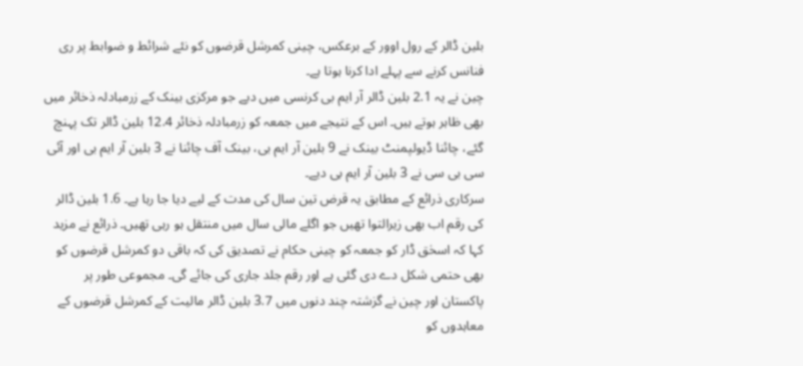بلین ڈالر کے رول اوور کے برعکس، چینی کمرشل قرضوں کو نئے شرائط و ضوابط پر ری فنانس کرنے سے پہلے ادا کرنا ہوتا ہے۔
چین نے یہ 2.1 بلین ڈالر آر ایم بی کرنسی میں دیے جو مرکزی بینک کے زرمبادلہ ذخائر میں بھی ظاہر ہوتے ہیں۔ اس کے نتیجے میں جمعہ کو زرمبادلہ ذخائر 12.4 بلین ڈالر تک پہنچ گئے، چائنا ڈیولپمنٹ بینک نے 9 بلین آر ایم بی، بینک آف چائنا نے 3 بلین آر ایم بی اور آئی سی بی سی نے 3 بلین آر ایم بی دیے۔
سرکاری ذرائع کے مطابق یہ قرض تین سال کی مدت کے لیے دیا جا رہا ہے۔ 1.6 بلین ڈالر کی رقم اب بھی زیرالتوا تھیں جو اگلے مالی سال میں منتقل ہو رہی تھیں۔ ذرائع نے مزید کہا کہ اسحٰق ڈار کو جمعہ کو چینی حکام نے تصدیق کی کہ باقی دو کمرشل قرضوں کو بھی حتمی شکل دے دی گئی ہے اور رقم جلد جاری کی جائے گی۔ مجموعی طور پر پاکستان اور چین نے گزشتہ چند دنوں میں 3.7 بلین ڈالر مالیت کے کمرشل قرضوں کے معاہدوں کو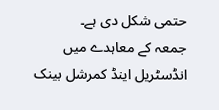حتمی شکل دی ہے۔
جمعہ کے معاہدے میں انڈسٹریل اینڈ کمرشل بینک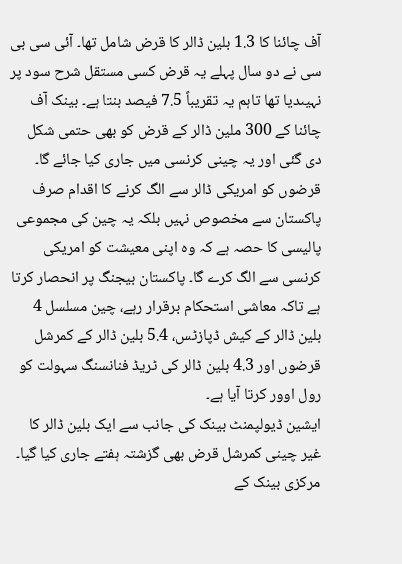آف چائنا کا 1.3 بلین ڈالر کا قرض شامل تھا۔ آئی سی بی سی نے دو سال پہلے یہ قرض کسی مستقل شرح سود پر نہیںدیا تھا تاہم یہ تقریباً 7.5 فیصد بنتا ہے۔ بینک آف چائنا کے 300 ملین ڈالر کے قرض کو بھی حتمی شکل دی گئی اور یہ چینی کرنسی میں جاری کیا جائے گا۔
قرضوں کو امریکی ڈالر سے الگ کرنے کا اقدام صرف پاکستان سے مخصوص نہیں بلکہ یہ چین کی مجموعی پالیسی کا حصہ ہے کہ وہ اپنی معیشت کو امریکی کرنسی سے الگ کرے گا۔ پاکستان بیجنگ پر انحصار کرتا ہے تاکہ معاشی استحکام برقرار رہے، چین مسلسل 4 بلین ڈالر کے کیش ڈپازٹس، 5.4 بلین ڈالر کے کمرشل قرضوں اور 4.3 بلین ڈالر کی ٹریڈ فنانسنگ سہولت کو رول اوور کرتا آیا ہے۔
ایشین ڈیولپمنٹ بینک کی جانب سے ایک بلین ڈالر کا غیر چینی کمرشل قرض بھی گزشتہ ہفتے جاری کیا گیا۔ مرکزی بینک کے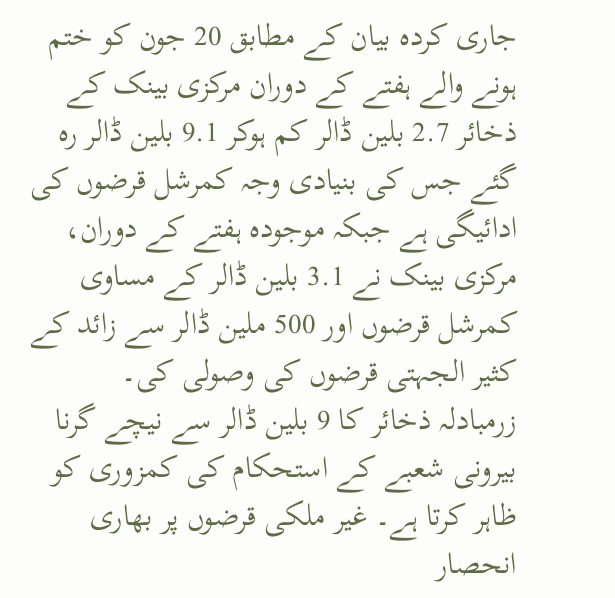جاری کردہ بیان کے مطابق 20 جون کو ختم ہونے والے ہفتے کے دوران مرکزی بینک کے ذخائر 2.7 بلین ڈالر کم ہوکر 9.1 بلین ڈالر رہ گئے جس کی بنیادی وجہ کمرشل قرضوں کی ادائیگی ہے جبکہ موجودہ ہفتے کے دوران، مرکزی بینک نے 3.1 بلین ڈالر کے مساوی کمرشل قرضوں اور 500 ملین ڈالر سے زائد کے کثیر الجہتی قرضوں کی وصولی کی۔
زرمبادلہ ذخائر کا 9 بلین ڈالر سے نیچے گرنا بیرونی شعبے کے استحکام کی کمزوری کو ظاہر کرتا ہے۔ غیر ملکی قرضوں پر بھاری انحصار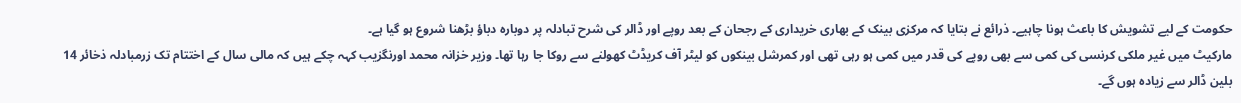حکومت کے لیے تشویش کا باعث ہونا چاہیے۔ ذرائع نے بتایا کہ مرکزی بینک کے بھاری خریداری کے رجحان کے بعد روپے اور ڈالر کی شرح تبادلہ پر دوبارہ دباؤ بڑھنا شروع ہو گیا ہے۔
مارکیٹ میں غیر ملکی کرنسی کی کمی سے بھی روپے کی قدر میں کمی ہو رہی تھی اور کمرشل بینکوں کو لیٹر آف کریڈٹ کھولنے سے روکا جا رہا تھا۔ وزیر خزانہ محمد اورنگزیب کہہ چکے ہیں کہ مالی سال کے اختتام تک زرمبادلہ ذخائر 14 بلین ڈالر سے زیادہ ہوں گے۔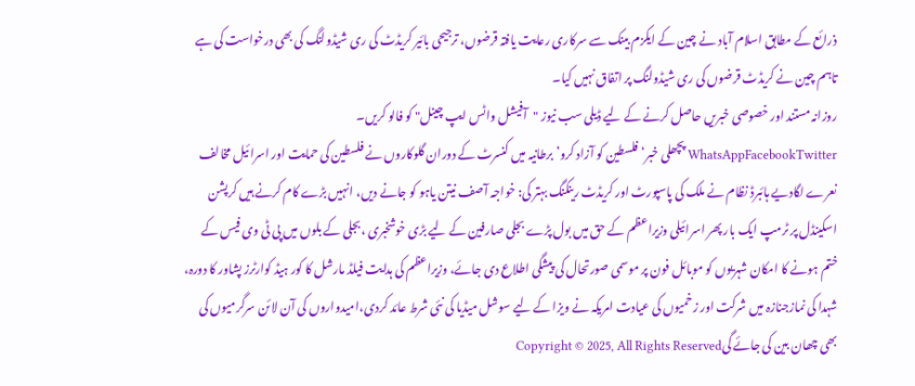ذرائع کے مطابق اسلام آباد نے چین کے ایکزم بینک سے سرکاری رعایت یافتہ قرضوں، ترجیحی بائیر کریڈٹ کی ری شیڈولنگ کی بھی درخواست کی ہے تاہم چین نے کریڈٹ قرضوں کی ری شیڈولنگ پر اتفاق نہیں کیا۔
روزانہ مستند اور خصوصی خبریں حاصل کرنے کے لیے ڈیلی سب نیوز "آفیشل واٹس ایپ چینل" کو فالو کریں۔
WhatsAppFacebookTwitter پچھلی خبر‘فلسطین کو آزاد کرو’ برطانیہ میں کنسرٹ کے دوران گلوکاروں نے فلسطین کی حمایت اور اسرائیل مخالف نعرے لگادیے ہائبرڈ نظام نے ملک کی پاسپورٹ اور کریڈٹ رینکنگ بہتر کی: خواجہ آصف نیتن یاہو کو جانے دیں، انہیں بڑے کام کرنے ہیں کرپشن اسکینڈل پر ٹرمپ ایک بار پھر اسرائیلی وزیراعظم کے حق میں بول پڑے بجلی صارفین کے لیے بڑی خوشخبری ،بجلی کے بلوں میں پی ٹی وی فیس کے ختم ہونے کا امکان شہریوں کو موبائل فون پر موسمی صورتحال کی پیشگی اطلاع دی جائے، وزیراعظم کی ہدایت فیلڈ مارشل کا کور ہیڈ کوارٹرز پشاور کا دورہ، شہدا کی نمازجنازہ میں شرکت اور زخمیوں کی عیادت امریکہ نے ویزا کے لیے سوشل میڈیا کی نئی شرط عائد کردی،امیدواروں کی آن لائن سرگرمیوں کی بھی چھان بین کی جائے گیCopyright © 2025, All Rights Reserved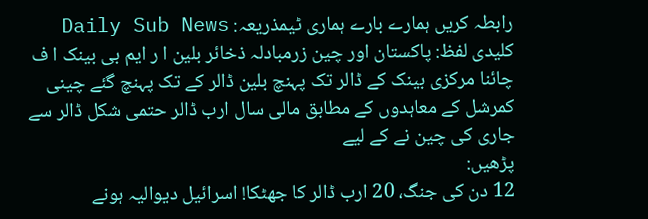رابطہ کریں ہمارے بارے ہماری ٹیمذریعہ: Daily Sub News
کلیدی لفظ: پاکستان اور چین زرمبادلہ ذخائر بلین ا ر ایم بی بینک ا ف چائنا مرکزی بینک کے ڈالر تک پہنچ بلین ڈالر کے تک پہنچ گئے چینی کمرشل کے معاہدوں کے مطابق مالی سال ارب ڈالر حتمی شکل ڈالر سے جاری کی چین نے کے لیے
پڑھیں:
12 دن کی جنگ، 20 ارب ڈالر کا جھٹکا! اسرائیل دیوالیہ ہونے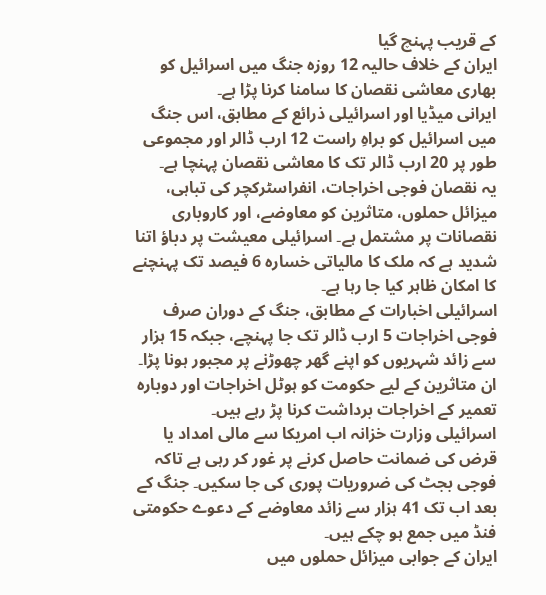کے قریب پہنچ گیا
ایران کے خلاف حالیہ 12 روزہ جنگ میں اسرائیل کو بھاری معاشی نقصان کا سامنا کرنا پڑا ہے۔
ایرانی میڈیا اور اسرائیلی ذرائع کے مطابق، اس جنگ میں اسرائیل کو براہِ راست 12 ارب ڈالر اور مجموعی طور پر 20 ارب ڈالر تک کا معاشی نقصان پہنچا ہے۔
یہ نقصان فوجی اخراجات، انفراسٹرکچر کی تباہی، میزائل حملوں، متاثرین کو معاوضے، اور کاروباری نقصانات پر مشتمل ہے۔ اسرائیلی معیشت پر دباؤ اتنا شدید ہے کہ ملک کا مالیاتی خسارہ 6 فیصد تک پہنچنے کا امکان ظاہر کیا جا رہا ہے۔
اسرائیلی اخبارات کے مطابق، جنگ کے دوران صرف فوجی اخراجات 5 ارب ڈالر تک جا پہنچے، جبکہ 15 ہزار سے زائد شہریوں کو اپنے گھر چھوڑنے پر مجبور ہونا پڑا۔ ان متاثرین کے لیے حکومت کو ہوٹل اخراجات اور دوبارہ تعمیر کے اخراجات برداشت کرنا پڑ رہے ہیں۔
اسرائیلی وزارت خزانہ اب امریکا سے مالی امداد یا قرض کی ضمانت حاصل کرنے پر غور کر رہی ہے تاکہ فوجی بجٹ کی ضروریات پوری کی جا سکیں۔ جنگ کے بعد اب تک 41 ہزار سے زائد معاوضے کے دعوے حکومتی فنڈ میں جمع ہو چکے ہیں۔
ایران کے جوابی میزائل حملوں میں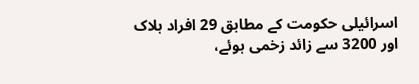اسرائیلی حکومت کے مطابق 29 افراد ہلاک اور 3200 سے زائد زخمی ہوئے،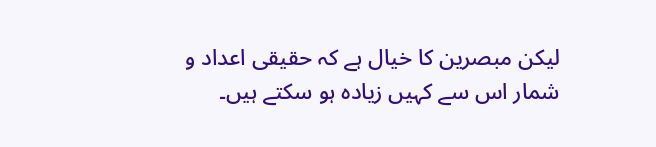لیکن مبصرین کا خیال ہے کہ حقیقی اعداد و شمار اس سے کہیں زیادہ ہو سکتے ہیں۔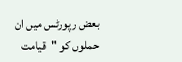بعض رپورٹس میں ان حملوں کو "قیامت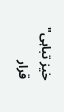خیز تباہی" قرار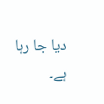دیا جا رہا ہے۔